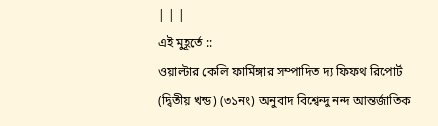| | |
এই মুহূর্তে ::
ওয়াল্টার কেলি ফার্মিঙ্গার সম্পাদিত দ্য ফিফথ রিপোর্ট (দ্বিতীয় খন্ড) (৩১নং) অনুবাদ বিশ্বেন্দু নন্দ আন্তর্জাতিক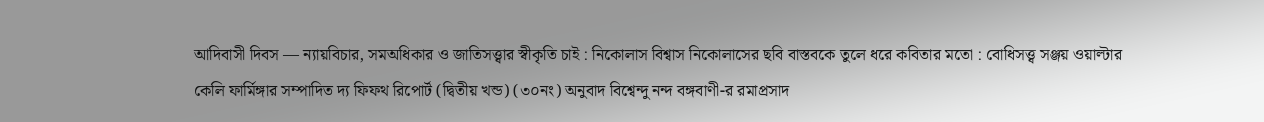আদিবাসী দিবস — ন্যায়বিচার, সমঅধিকার ও জাতিসত্ত্বার স্বীকৃতি চাই : নিকোলাস বিশ্বাস নিকোলাসের ছবি বাস্তবকে তুলে ধরে কবিতার মতো : বোধিসত্ত্ব সঞ্জয় ওয়াল্টার কেলি ফার্মিঙ্গার সম্পাদিত দ্য ফিফথ রিপোর্ট (দ্বিতীয় খন্ড) (৩০নং) অনুবাদ বিশ্বেন্দু নন্দ বঙ্গবাণী-র রমাপ্রসাদ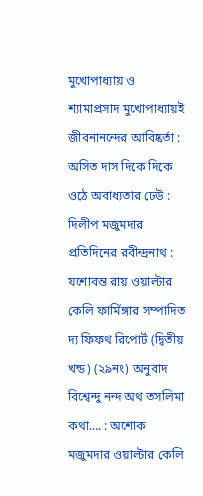মুখোপাধ্যায় ও শ্যামাপ্রসাদ মুখোপাধ্যায়ই জীবনানন্দের আবিষ্কর্তা : অসিত দাস দিকে দিকে ওঠে অবাধ্যতার ঢেউ : দিলীপ মজুমদার প্রতিদিনের রবীন্দ্রনাথ : যশোবন্ত রায় ওয়াল্টার কেলি ফার্মিঙ্গার সম্পাদিত দ্য ফিফথ রিপোর্ট (দ্বিতীয় খন্ড) (২৯নং) অনুবাদ বিশ্বেন্দু নন্দ অথ তসলিমা কথা…. : অশোক মজুমদার ওয়াল্টার কেলি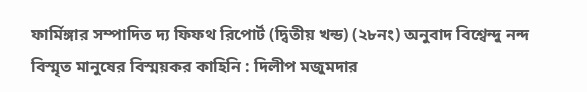ফার্মিঙ্গার সম্পাদিত দ্য ফিফথ রিপোর্ট (দ্বিতীয় খন্ড) (২৮নং) অনুবাদ বিশ্বেন্দু নন্দ বিস্মৃত মানুষের বিস্ময়কর কাহিনি : দিলীপ মজুমদার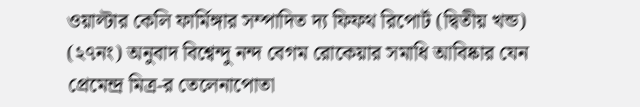ওয়াল্টার কেলি ফার্মিঙ্গার সম্পাদিত দ্য ফিফথ রিপোর্ট (দ্বিতীয় খন্ড) (২৭নং) অনুবাদ বিশ্বেন্দু নন্দ বেগম রোকেয়ার সমাধি আবিষ্কার যেন প্রেমেন্দ্র মিত্র-র তেলেনাপোতা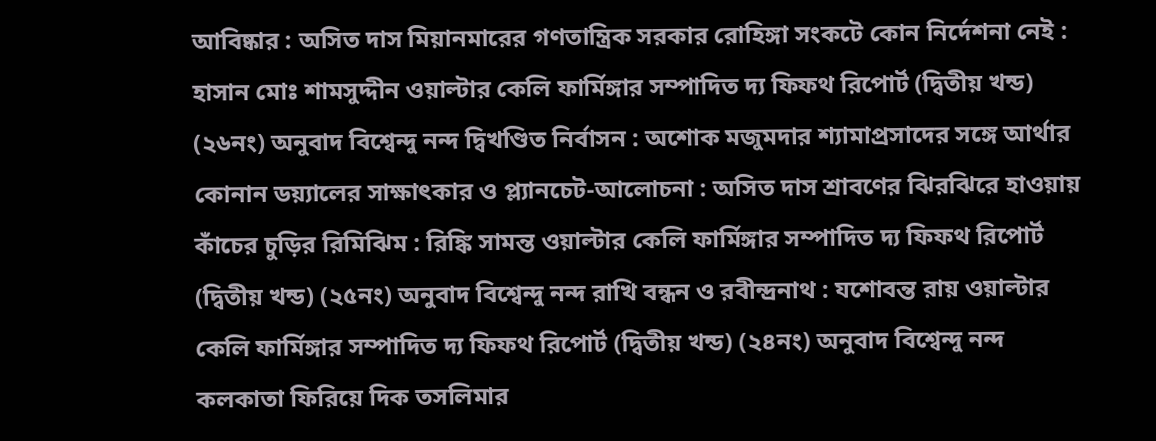আবিষ্কার : অসিত দাস মিয়ানমারের গণতান্ত্রিক সরকার রোহিঙ্গা সংকটে কোন নির্দেশনা নেই : হাসান মোঃ শামসুদ্দীন ওয়াল্টার কেলি ফার্মিঙ্গার সম্পাদিত দ্য ফিফথ রিপোর্ট (দ্বিতীয় খন্ড) (২৬নং) অনুবাদ বিশ্বেন্দু নন্দ দ্বিখণ্ডিত নির্বাসন : অশোক মজুমদার শ্যামাপ্রসাদের সঙ্গে আর্থার কোনান ডয়্যালের সাক্ষাৎকার ও প্ল্যানচেট-আলোচনা : অসিত দাস শ্রাবণের ঝিরঝিরে হাওয়ায় কাঁচের চুড়ির রিমিঝিম : রিঙ্কি সামন্ত ওয়াল্টার কেলি ফার্মিঙ্গার সম্পাদিত দ্য ফিফথ রিপোর্ট (দ্বিতীয় খন্ড) (২৫নং) অনুবাদ বিশ্বেন্দু নন্দ রাখি বন্ধন ও রবীন্দ্রনাথ : যশোবন্ত রায় ওয়াল্টার কেলি ফার্মিঙ্গার সম্পাদিত দ্য ফিফথ রিপোর্ট (দ্বিতীয় খন্ড) (২৪নং) অনুবাদ বিশ্বেন্দু নন্দ কলকাতা ফিরিয়ে দিক তসলিমার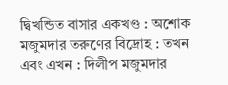দ্বিখন্ডিত বাসার একখণ্ড : অশোক মজুমদার তরুণের বিদ্রোহ : তখন এবং এখন : দিলীপ মজুমদার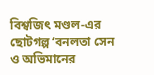বিশ্বজিৎ মণ্ডল-এর ছোটগল্প ‘বনলতা সেন ও অভিমানের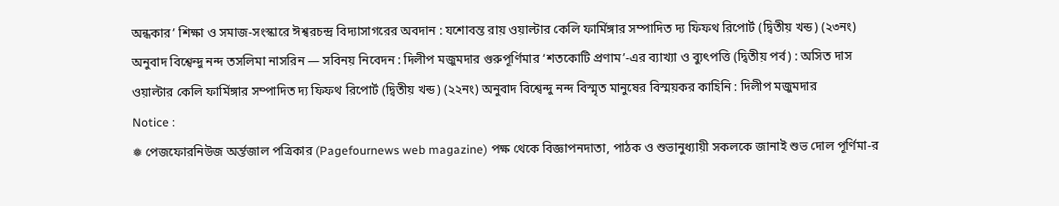অন্ধকার’ শিক্ষা ও সমাজ-সংস্কারে ঈশ্বরচন্দ্র বিদ্যাসাগরের অবদান : যশোবন্ত রায় ওয়াল্টার কেলি ফার্মিঙ্গার সম্পাদিত দ্য ফিফথ রিপোর্ট (দ্বিতীয় খন্ড) (২৩নং) অনুবাদ বিশ্বেন্দু নন্দ তসলিমা নাসরিন — সবিনয় নিবেদন : দিলীপ মজুমদার গুরুপূর্ণিমার ‘শতকোটি প্রণাম’-এর ব্যাখ্যা ও ব্যুৎপত্তি (দ্বিতীয় পর্ব) : অসিত দাস ওয়াল্টার কেলি ফার্মিঙ্গার সম্পাদিত দ্য ফিফথ রিপোর্ট (দ্বিতীয় খন্ড) (২২নং) অনুবাদ বিশ্বেন্দু নন্দ বিস্মৃত মানুষের বিস্ময়কর কাহিনি : দিলীপ মজুমদার
Notice :
❅ পেজফোরনিউজ অর্ন্তজাল পত্রিকার (Pagefournews web magazine) পক্ষ থেকে বিজ্ঞাপনদাতা, পাঠক ও শুভানুধ্যায়ী সকলকে জানাই শুভ দোল পূর্ণিমা-র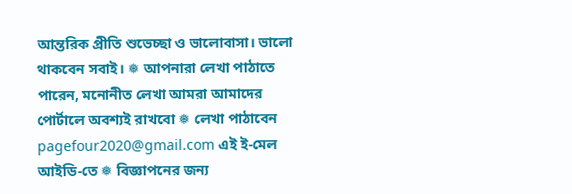আন্তরিক প্রীতি শুভেচ্ছা ও ভালোবাসা। ভালো থাকবেন সবাই। ❅ আপনারা লেখা পাঠাতে পারেন, মনোনীত লেখা আমরা আমাদের পোর্টালে অবশ্যই রাখবো ❅ লেখা পাঠাবেন pagefour2020@gmail.com এই ই-মেল আইডি-তে ❅ বিজ্ঞাপনের জন্য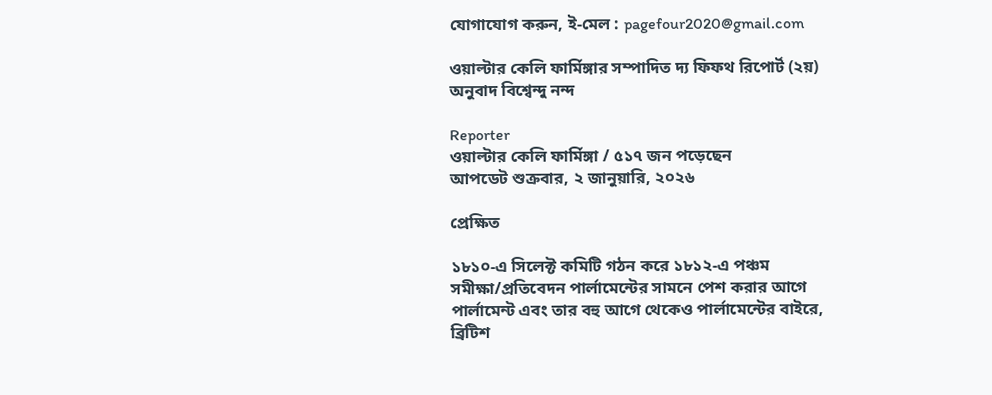যোগাযোগ করুন, ই-মেল : pagefour2020@gmail.com

ওয়াল্টার কেলি ফার্মিঙ্গার সম্পাদিত দ্য ফিফথ রিপোর্ট (২য়) অনুবাদ বিশ্বেন্দু নন্দ

Reporter
ওয়াল্টার কেলি ফার্মিঙ্গা / ৫১৭ জন পড়েছেন
আপডেট শুক্রবার, ২ জানুয়ারি, ২০২৬

প্রেক্ষিত

১৮১০-এ সিলেক্ট কমিটি গঠন করে ১৮১২-এ পঞ্চম সমীক্ষা/প্রতিবেদন পার্লামেন্টের সামনে পেশ করার আগে পার্লামেন্ট এবং তার বহু আগে থেকেও পার্লামেন্টের বাইরে, ব্রিটিশ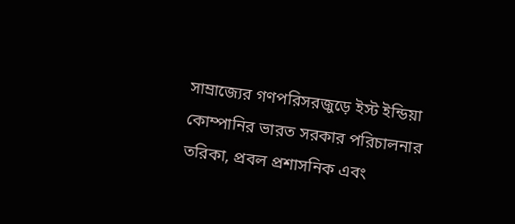সাম্রাজ্যের গণপরিসরজুড়ে ইস্ট ইন্ডিয়া কোম্পানির ভারত সরকার পরিচালনার তরিকা, প্রবল প্রশাসনিক এবং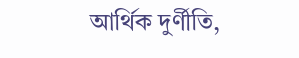আর্থিক দুর্ণীতি,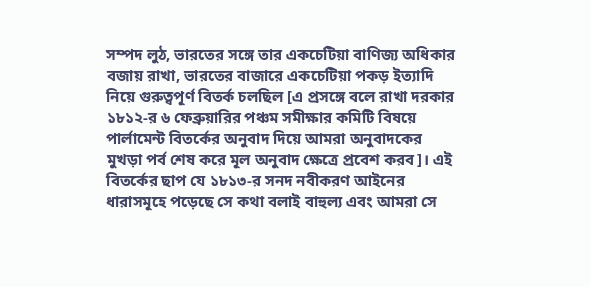সম্পদ লুঠ, ভারতের সঙ্গে তার একচেটিয়া বাণিজ্য অধিকার বজায় রাখা, ভারতের বাজারে একচেটিয়া পকড় ইত্যাদি নিয়ে গুরুত্বপূর্ণ বিতর্ক চলছিল [এ প্রসঙ্গে বলে রাখা দরকার ১৮১২-র ৬ ফেব্রুয়ারির পঞ্চম সমীক্ষার কমিটি বিষয়ে পার্লামেন্ট বিতর্কের অনুবাদ দিয়ে আমরা অনুবাদকের মুখড়া পর্ব শেষ করে মূল অনুবাদ ক্ষেত্রে প্রবেশ করব]। এই বিতর্কের ছাপ যে ১৮১৩-র সনদ নবীকরণ আইনের ধারাসমূহে পড়েছে সে কথা বলাই বাহুল্য এবং আমরা সে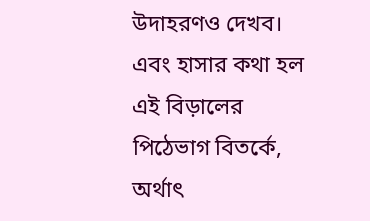উদাহরণও দেখব। এবং হাসার কথা হল এই বিড়ালের পিঠেভাগ বিতর্কে, অর্থাৎ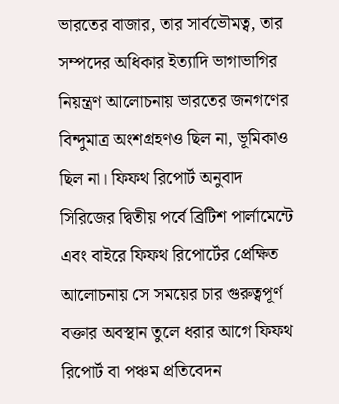ভারতের বাজার, তার সার্বভৌমত্ব, তার সম্পদের অধিকার ইত্যাদি ভাগাভাগির নিয়ন্ত্রণ আলোচনায় ভারতের জনগণের বিন্দুমাত্র অংশগ্রহণও ছিল না, ভূমিকাও ছিল না। ফিফথ রিপোর্ট অনুবাদ সিরিজের দ্বিতীয় পর্বে ব্রিটিশ পার্লামেন্টে এবং বাইরে ফিফথ রিপোর্টের প্রেক্ষিত আলোচনায় সে সময়ের চার গুরুত্বপূর্ণ বক্তার অবস্থান তুলে ধরার আগে ফিফথ রিপোর্ট বা পঞ্চম প্রতিবেদন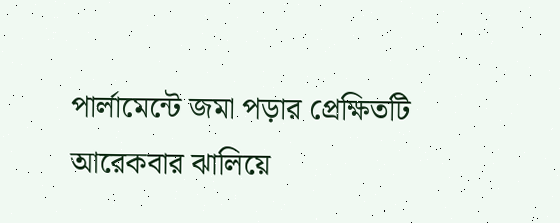পার্লামেন্টে জমা পড়ার প্রেক্ষিতটি আরেকবার ঝালিয়ে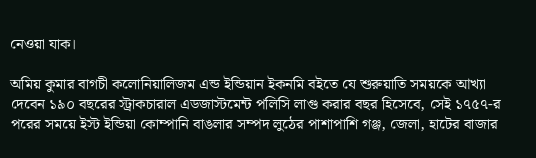নেওয়া যাক।

অমিয় কুমার বাগচী কলোনিয়ালিজম এন্ড ইন্ডিয়ান ইকনমি বইতে যে শুরুয়াতি সময়কে আখ্যা দেবেন ১৯০ বছরের স্ট্রাকচারাল এডজাস্টমেন্ট পলিসি লাগু করার বছর হিসেবে, সেই ১৭৫৭-র পরের সময়ে ইস্ট ইন্ডিয়া কোম্পানি বাঙলার সম্পদ লুঠের পাশাপাশি গঞ্জ, জেলা, হাটের বাজার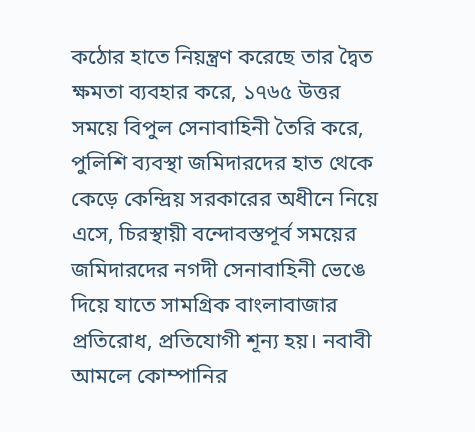কঠোর হাতে নিয়ন্ত্রণ করেছে তার দ্বৈত ক্ষমতা ব্যবহার করে, ১৭৬৫ উত্তর সময়ে বিপুল সেনাবাহিনী তৈরি করে, পুলিশি ব্যবস্থা জমিদারদের হাত থেকে কেড়ে কেন্দ্রিয় সরকারের অধীনে নিয়ে এসে, চিরস্থায়ী বন্দোবস্তপূর্ব সময়ের জমিদারদের নগদী সেনাবাহিনী ভেঙে দিয়ে যাতে সামগ্রিক বাংলাবাজার প্রতিরোধ, প্রতিযোগী শূন্য হয়। নবাবী আমলে কোম্পানির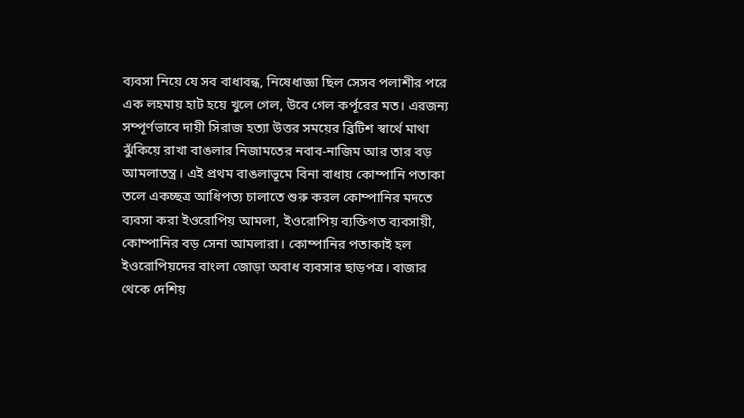ব্যবসা নিয়ে যে সব বাধাবন্ধ, নিষেধাজ্ঞা ছিল সেসব পলাশীর পরে এক লহমায় হাট হয়ে খুলে গেল, উবে গেল কর্পূরের মত। এরজন্য সম্পূর্ণভাবে দায়ী সিরাজ হত্যা উত্তর সময়ের ব্রিটিশ স্বার্থে মাথা ঝুঁকিয়ে রাখা বাঙলার নিজামতের নবাব-নাজিম আর তার বড় আমলাতন্ত্র। এই প্রথম বাঙলাভূমে বিনা বাধায় কোম্পানি পতাকা তলে একচ্ছত্র আধিপত্য চালাতে শুরু করল কোম্পানির মদতে ব্যবসা করা ইওরোপিয় আমলা, ইওরোপিয় ব্যক্তিগত ব্যবসায়ী, কোম্পানির বড় সেনা আমলারা। কোম্পানির পতাকাই হল ইওরোপিয়দের বাংলা জোড়া অবাধ ব্যবসার ছাড়পত্র। বাজার থেকে দেশিয়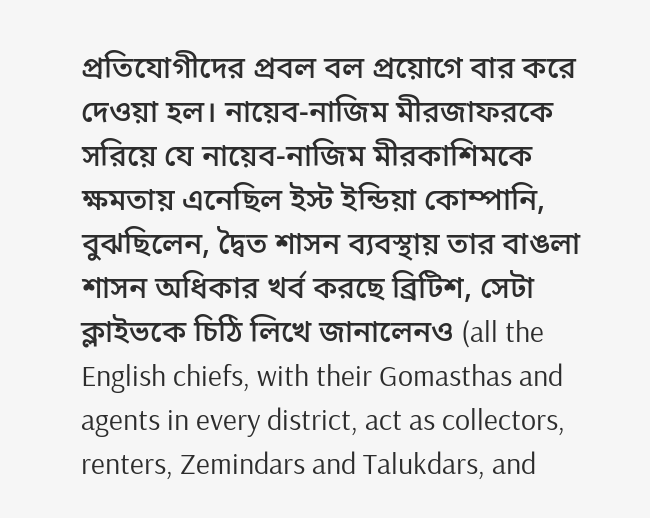প্রতিযোগীদের প্রবল বল প্রয়োগে বার করে দেওয়া হল। নায়েব-নাজিম মীরজাফরকে সরিয়ে যে নায়েব-নাজিম মীরকাশিমকে ক্ষমতায় এনেছিল ইস্ট ইন্ডিয়া কোম্পানি, বুঝছিলেন, দ্বৈত শাসন ব্যবস্থায় তার বাঙলা শাসন অধিকার খর্ব করছে ব্রিটিশ, সেটা ক্লাইভকে চিঠি লিখে জানালেনও (all the English chiefs, with their Gomasthas and agents in every district, act as collectors, renters, Zemindars and Talukdars, and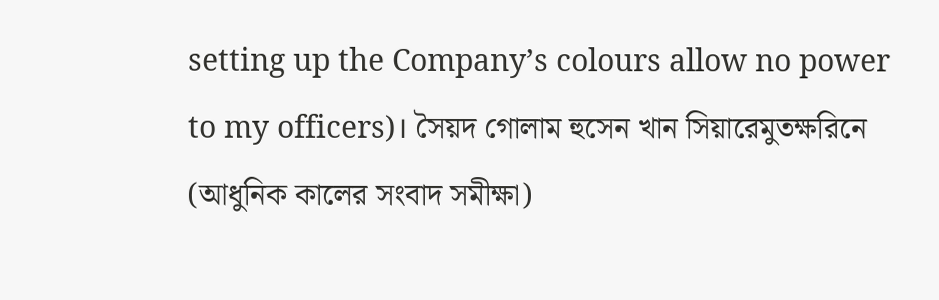setting up the Company’s colours allow no power to my officers)। সৈয়দ গোলাম হুসেন খান সিয়ারেমুতক্ষরিনে (আধুনিক কালের সংবাদ সমীক্ষা)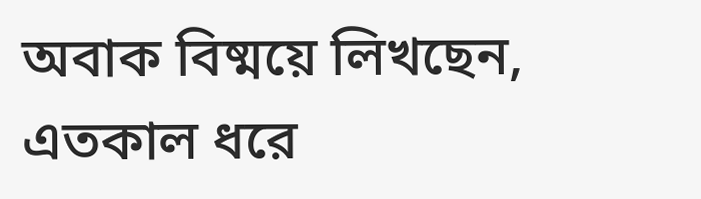অবাক বিষ্ময়ে লিখছেন, এতকাল ধরে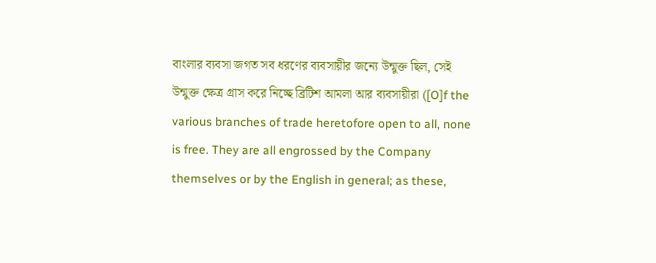বাংলার ব্যবসা জগত সব ধরণের ব্যবসায়ীর জন্যে উন্মুক্ত ছিল, সেই উন্মুক্ত ক্ষেত্র গ্রাস করে নিচ্ছে ব্রিটিশ আমলা আর ব্যবসায়ীরা ([O]f the various branches of trade heretofore open to all, none is free. They are all engrossed by the Company themselves or by the English in general; as these,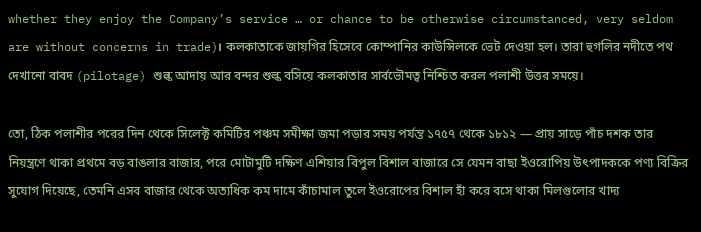whether they enjoy the Company’s service … or chance to be otherwise circumstanced, very seldom are without concerns in trade)। কলকাতাকে জায়গির হিসেবে কোম্পানির কাউন্সিলকে ভেট দেওয়া হল। তারা হুগলির নদীতে পথ দেখানো বাবদ (pilotage) শুল্ক আদায় আর বন্দর শুল্ক বসিয়ে কলকাতার সার্বভৌমত্ব নিশ্চিত করল পলাশী উত্তর সময়ে।

তো, ঠিক পলাশীর পরের দিন থেকে সিলেক্ট কমিটির পঞ্চম সমীক্ষা জমা পড়ার সময় পর্যন্ত ১৭৫৭ থেকে ১৮১২ — প্রায় সাড়ে পাঁচ দশক তার নিয়ন্ত্রণে থাকা প্রথমে বড় বাঙলার বাজার, পরে মোটামুটি দক্ষিণ এশিয়ার বিপুল বিশাল বাজারে সে যেমন বাছা ইওরোপিয় উৎপাদককে পণ্য বিক্রির সুযোগ দিয়েছে, তেমনি এসব বাজার থেকে অত্যধিক কম দামে কাঁচামাল তুলে ইওরোপের বিশাল হাঁ করে বসে থাকা মিলগুলোর খাদ্য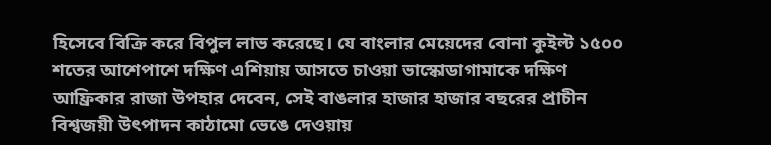হিসেবে বিক্রি করে বিপুল লাভ করেছে। যে বাংলার মেয়েদের বোনা কুইল্ট ১৫০০ শতের আশেপাশে দক্ষিণ এশিয়ায় আসতে চাওয়া ভাস্কোডাগামাকে দক্ষিণ আফ্রিকার রাজা উপহার দেবেন, সেই বাঙলার হাজার হাজার বছরের প্রাচীন বিশ্বজয়ী উৎপাদন কাঠামো ভেঙে দেওয়ায়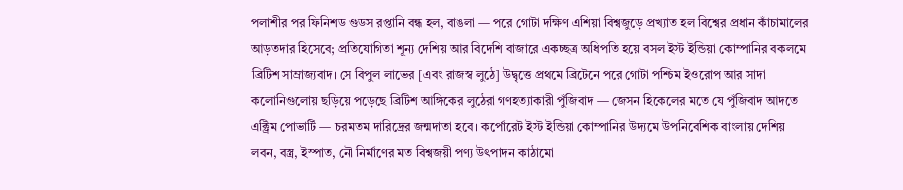পলাশীর পর ফিনিশড গুডস রপ্তানি বন্ধ হল, বাঙলা — পরে গোটা দক্ষিণ এশিয়া বিশ্বজুড়ে প্রখ্যাত হল বিশ্বের প্রধান কাঁচামালের আড়তদার হিসেবে; প্রতিযোগিতা শূন্য দেশিয় আর বিদেশি বাজারে একচ্ছত্র অধিপতি হয়ে বসল ইস্ট ইন্ডিয়া কোম্পানির বকলমে ব্রিটিশ সাম্রাজ্যবাদ। সে বিপুল লাভের [এবং রাজস্ব লুঠে] উদ্বৃত্তে প্রথমে ব্রিটেনে পরে গোটা পশ্চিম ইওরোপ আর সাদা কলোনিগুলোয় ছড়িয়ে পড়েছে ব্রিটিশ আঙ্গিকের লুঠেরা গণহত্যাকারী পুঁজিবাদ — জেসন হিকেলের মতে যে পুঁজিবাদ আদতে এক্ট্রিম পোভার্টি — চরমতম দারিদ্রের জন্মদাতা হবে। কর্পোরেট ইস্ট ইন্ডিয়া কোম্পানির উদ্যমে উপনিবেশিক বাংলায় দেশিয় লবন, বস্ত্র, ইস্পাত, নৌ নির্মাণের মত বিশ্বজয়ী পণ্য উৎপাদন কাঠামো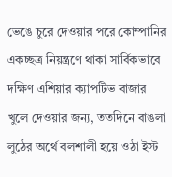ভেঙে চুরে দেওয়ার পরে কোম্পানির একচ্ছত্র নিয়ন্ত্রণে থাকা সার্বিকভাবে দক্ষিণ এশিয়ার ক্যাপটিভ বাজার খুলে দেওয়ার জন্য, ততদিনে বাঙলা লুঠের অর্থে বলশালী হয়ে ওঠা ইস্ট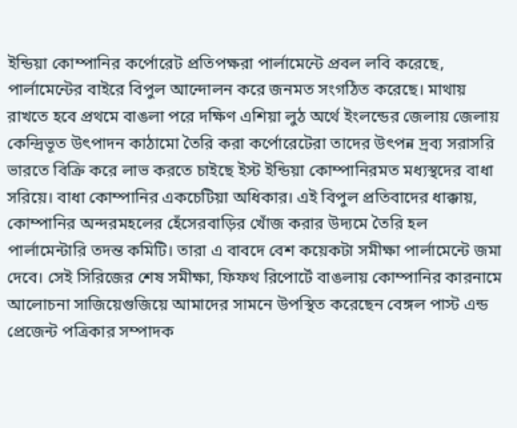ইন্ডিয়া কোম্পানির কর্পোরেট প্রতিপক্ষরা পার্লামেন্টে প্রবল লবি করেছে, পার্লামেন্টের বাইরে বিপুল আন্দোলন করে জনমত সংগঠিত করেছে। মাথায় রাখতে হবে প্রথমে বাঙলা পরে দক্ষিণ এশিয়া লুঠ অর্থে ইংলন্ডের জেলায় জেলায় কেন্দ্রিভূত উৎপাদন কাঠামো তৈরি করা কর্পোরেটেরা তাদের উৎপন্ন দ্রব্য সরাসরি ভারতে বিক্রি করে লাভ করতে চাইছে ইস্ট ইন্ডিয়া কোম্পানিরমত মধ্যস্থদের বাধা সরিয়ে। বাধা কোম্পানির একচেটিয়া অধিকার। এই বিপুল প্রতিবাদের ধাক্কায়, কোম্পানির অন্দরমহলের হেঁসেরবাড়ির খোঁজ করার উদ্যমে তৈরি হল পার্লামেন্টারি তদন্ত কমিটি। তারা এ বাবদে বেশ কয়েকটা সমীক্ষা পার্লামেন্টে জমা দেবে। সেই সিরিজের শেষ সমীক্ষা, ফিফথ রিপোর্টে বাঙলায় কোম্পানির কারনামে আলোচনা সাজিয়েগুজিয়ে আমাদের সামনে উপস্থিত করেছেন বেঙ্গল পাস্ট এন্ড প্রেজেন্ট পত্রিকার সম্পাদক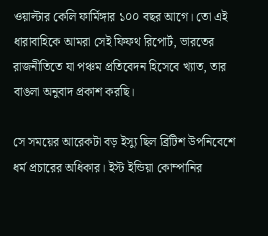ওয়াল্টার কেলি ফার্মিঙ্গার ১০০ বছর আগে। তো এই ধারাবাহিকে আমরা সেই ফিফথ রিপোর্ট, ভারতের রাজনীতিতে যা পঞ্চম প্রতিবেদন হিসেবে খ্যাত, তার বাঙলা অনুবাদ প্রকাশ করছি।

সে সময়ের আরেকটা বড় ইস্যু ছিল ব্রিটিশ উপনিবেশে ধর্ম প্রচারের অধিকার। ইস্ট ইন্ডিয়া কোম্পানির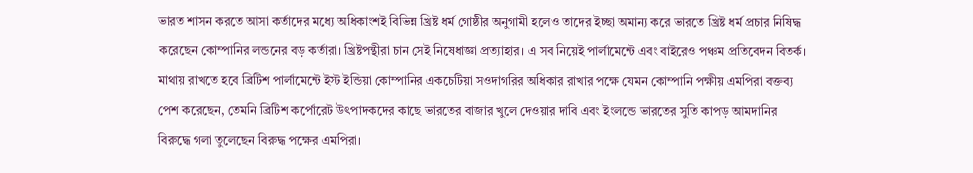ভারত শাসন করতে আসা কর্তাদের মধ্যে অধিকাংশই বিভিন্ন খ্রিষ্ট ধর্ম গোষ্ঠীর অনুগামী হলেও তাদের ইচ্ছা অমান্য করে ভারতে খ্রিষ্ট ধর্ম প্রচার নিষিদ্ধ করেছেন কোম্পানির লন্ডনের বড় কর্তারা। খ্রিষ্টপন্থীরা চান সেই নিষেধাজ্ঞা প্রত্যাহার। এ সব নিয়েই পার্লামেন্টে এবং বাইরেও পঞ্চম প্রতিবেদন বিতর্ক। মাথায় রাখতে হবে ব্রিটিশ পার্লামেন্টে ইস্ট ইন্ডিয়া কোম্পানির একচেটিয়া সওদাগরির অধিকার রাখার পক্ষে যেমন কোম্পানি পক্ষীয় এমপিরা বক্তব্য পেশ করেছেন, তেমনি ব্রিটিশ কর্পোরেট উৎপাদকদের কাছে ভারতের বাজার খুলে দেওয়ার দাবি এবং ইংলন্ডে ভারতের সুতি কাপড় আমদানির বিরুদ্ধে গলা তুলেছেন বিরুদ্ধ পক্ষের এমপিরা।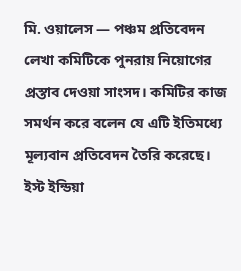মি. ওয়ালেস — পঞ্চম প্রতিবেদন লেখা কমিটিকে পুনরায় নিয়োগের প্রস্তাব দেওয়া সাংসদ। কমিটির কাজ সমর্থন করে বলেন যে এটি ইতিমধ্যে মূল্যবান প্রতিবেদন তৈরি করেছে। ইস্ট ইন্ডিয়া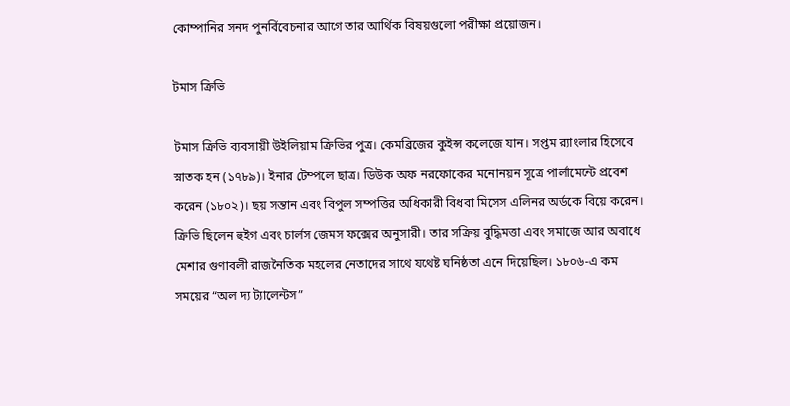কোম্পানির সনদ পুনর্বিবেচনার আগে তার আর্থিক বিষয়গুলো পরীক্ষা প্রয়োজন।

টমাস ক্রিভি

টমাস ক্রিভি ব্যবসায়ী উইলিয়াম ক্রিভির পুত্র। কেমব্রিজের কুইন্স কলেজে যান। সপ্তম র‍্যাংলার হিসেবে স্নাতক হন (১৭৮৯)। ইনার টেম্পলে ছাত্র। ডিউক অফ নরফোকের মনোনয়ন সূত্রে পার্লামেন্টে প্রবেশ করেন (১৮০২)। ছয় সন্তান এবং বিপুল সম্পত্তির অধিকারী বিধবা মিসেস এলিনর অর্ডকে বিয়ে করেন। ক্রিভি ছিলেন হুইগ এবং চার্লস জেমস ফক্সের অনুসারী। তার সক্রিয় বুদ্ধিমত্তা এবং সমাজে আর অবাধে মেশার গুণাবলী রাজনৈতিক মহলের নেতাদের সাথে যথেষ্ট ঘনিষ্ঠতা এনে দিয়েছিল। ১৮০৬-এ কম সময়ের “অল দ্য ট্যালেন্টস”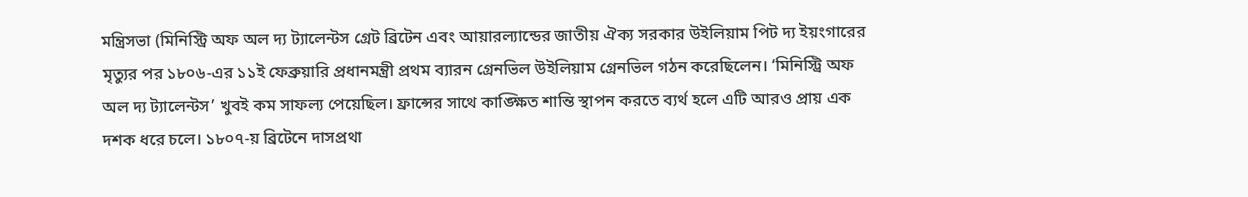মন্ত্রিসভা (মিনিস্ট্রি অফ অল দ্য ট্যালেন্টস গ্রেট ব্রিটেন এবং আয়ারল্যান্ডের জাতীয় ঐক্য সরকার উইলিয়াম পিট দ্য ইয়ংগারের মৃত্যুর পর ১৮০৬-এর ১১ই ফেব্রুয়ারি প্রধানমন্ত্রী প্রথম ব্যারন গ্রেনভিল উইলিয়াম গ্রেনভিল গঠন করেছিলেন। ‘মিনিস্ট্রি অফ অল দ্য ট্যালেন্টস’ খুবই কম সাফল্য পেয়েছিল। ফ্রান্সের সাথে কাঙ্ক্ষিত শান্তি স্থাপন করতে ব্যর্থ হলে এটি আরও প্রায় এক দশক ধরে চলে। ১৮০৭-য় ব্রিটেনে দাসপ্রথা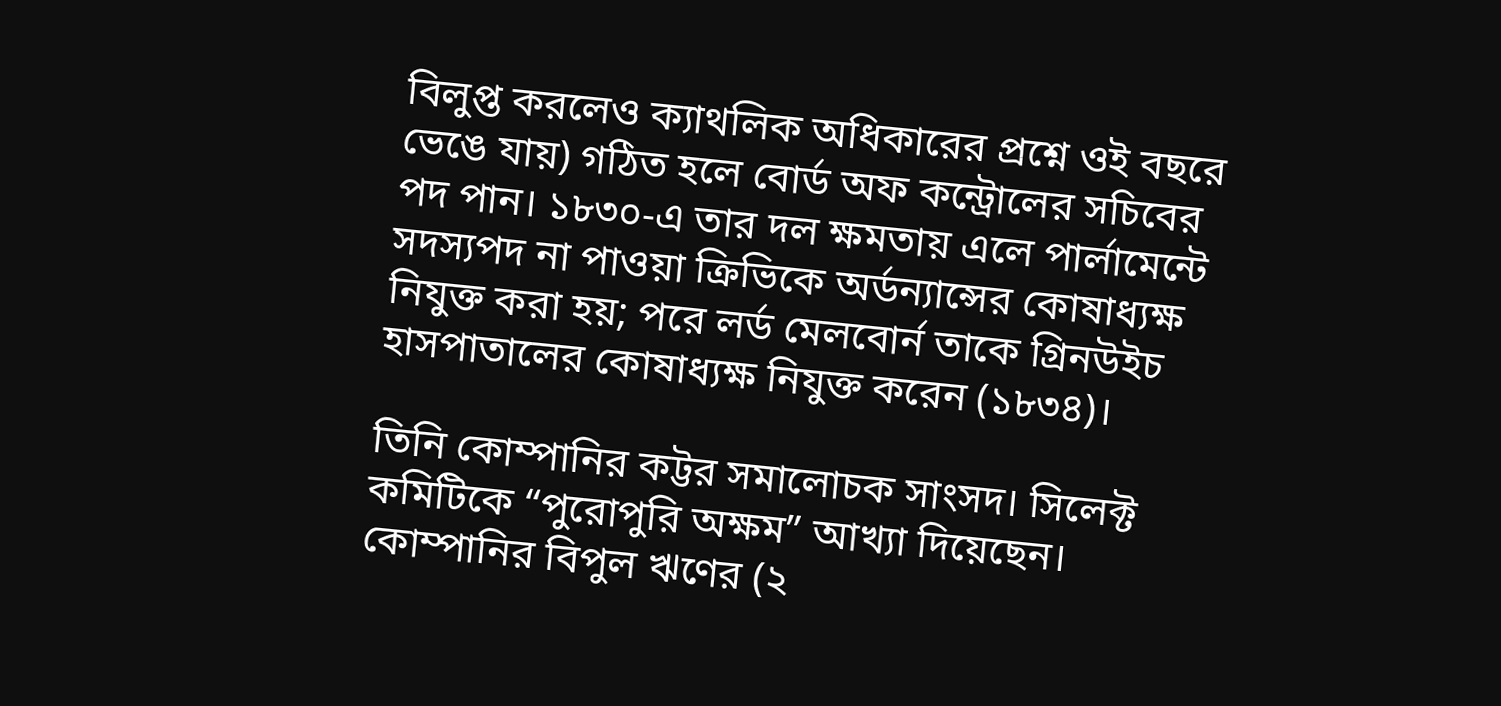বিলুপ্ত করলেও ক্যাথলিক অধিকারের প্রশ্নে ওই বছরে ভেঙে যায়) গঠিত হলে বোর্ড অফ কন্ট্রোলের সচিবের পদ পান। ১৮৩০-এ তার দল ক্ষমতায় এলে পার্লামেন্টে সদস্যপদ না পাওয়া ক্রিভিকে অর্ডন্যান্সের কোষাধ্যক্ষ নিযুক্ত করা হয়; পরে লর্ড মেলবোর্ন তাকে গ্রিনউইচ হাসপাতালের কোষাধ্যক্ষ নিযুক্ত করেন (১৮৩৪)।

তিনি কোম্পানির কট্টর সমালোচক সাংসদ। সিলেক্ট কমিটিকে “পুরোপুরি অক্ষম” আখ্যা দিয়েছেন। কোম্পানির বিপুল ঋণের (২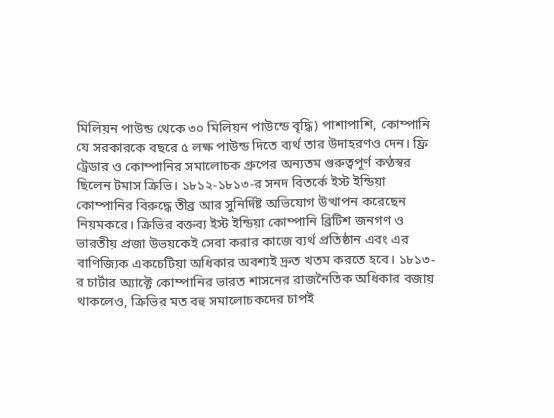মিলিয়ন পাউন্ড থেকে ৩০ মিলিয়ন পাউন্ডে বৃদ্ধি) পাশাপাশি, কোম্পানি যে সরকারকে বছরে ৫ লক্ষ পাউন্ড দিতে ব্যর্থ তার উদাহরণও দেন। ফ্রি ট্রেডার ও কোম্পানির সমালোচক গ্রুপের অন্যতম গুরুত্বপূর্ণ কণ্ঠস্বর ছিলেন টমাস ক্রিভি। ১৮১২-১৮১৩-র সনদ বিতর্কে ইস্ট ইন্ডিয়া কোম্পানির বিরুদ্ধে তীব্র আর সুনির্দিষ্ট অভিযোগ উত্থাপন করেছেন নিয়মকরে। ক্রিভির বক্তব্য ইস্ট ইন্ডিয়া কোম্পানি ব্রিটিশ জনগণ ও ভারতীয় প্রজা উভয়কেই সেবা করার কাজে ব্যর্থ প্রতিষ্ঠান এবং এর বাণিজ্যিক একচেটিয়া অধিকার অবশ্যই দ্রুত খতম করতে হবে। ১৮১৩-র চার্টার অ্যাক্টে কোম্পানির ভারত শাসনের রাজনৈতিক অধিকার বজায় থাকলেও, ক্রিভির মত বহু সমালোচকদের চাপই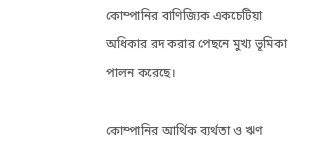কোম্পানির বাণিজ্যিক একচেটিয়া অধিকার রদ করার পেছনে মুখ্য ভূমিকা পালন করেছে।

কোম্পানির আর্থিক ব্যর্থতা ও ঋণ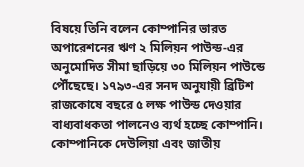বিষয়ে তিনি বলেন কোম্পানির ভারত অপারেশনের ঋণ ২ মিলিয়ন পাউন্ড-এর অনুমোদিত সীমা ছাড়িয়ে ৩০ মিলিয়ন পাউন্ডে পৌঁছেছে। ১৭৯৩-এর সনদ অনুযায়ী ব্রিটিশ রাজকোষে বছরে ৫ লক্ষ পাউন্ড দেওয়ার বাধ্যবাধকতা পালনেও ব্যর্থ হচ্ছে কোম্পানি। কোম্পানিকে দেউলিয়া এবং জাতীয়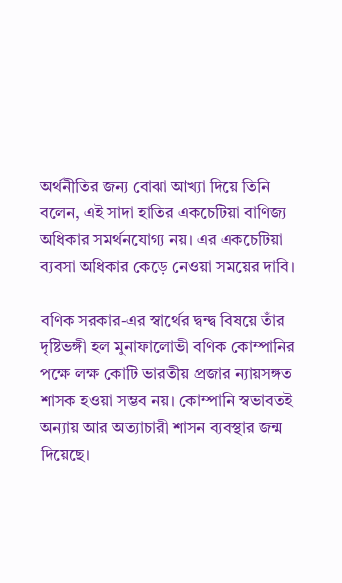অর্থনীতির জন্য বোঝা আখ্যা দিয়ে তিনি বলেন, এই সাদা হাতির একচেটিয়া বাণিজ্য অধিকার সমর্থনযোগ্য নয়। এর একচেটিয়া ব্যবসা অধিকার কেড়ে নেওয়া সময়ের দাবি।

বণিক সরকার-এর স্বার্থের দ্বন্দ্ব বিষয়ে তাঁর দৃষ্টিভঙ্গী হল মুনাফালোভী বণিক কোম্পানির পক্ষে লক্ষ কোটি ভারতীয় প্রজার ন্যায়সঙ্গত শাসক হওয়া সম্ভব নয়। কোম্পানি স্বভাবতই অন্যায় আর অত্যাচারী শাসন ব্যবস্থার জন্ম দিয়েছে।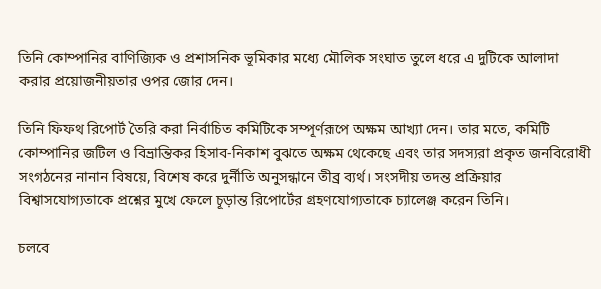তিনি কোম্পানির বাণিজ্যিক ও প্রশাসনিক ভূমিকার মধ্যে মৌলিক সংঘাত তুলে ধরে এ দুটিকে আলাদা করার প্রয়োজনীয়তার ওপর জোর দেন।

তিনি ফিফথ রিপোর্ট তৈরি করা নির্বাচিত কমিটিকে সম্পূর্ণরূপে অক্ষম আখ্যা দেন। তার মতে, কমিটি কোম্পানির জটিল ও বিভ্রান্তিকর হিসাব-নিকাশ বুঝতে অক্ষম থেকেছে এবং তার সদস্যরা প্রকৃত জনবিরোধী সংগঠনের নানান বিষয়ে, বিশেষ করে দুর্নীতি অনুসন্ধানে তীব্র ব্যর্থ। সংসদীয় তদন্ত প্রক্রিয়ার বিশ্বাসযোগ্যতাকে প্রশ্নের মুখে ফেলে চূড়ান্ত রিপোর্টের গ্রহণযোগ্যতাকে চ্যালেঞ্জ করেন তিনি।

চলবে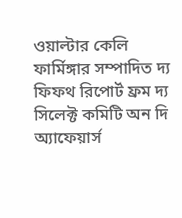ওয়াল্টার কেলি ফার্মিঙ্গার সম্পাদিত দ্য ফিফথ রিপোর্ট ফ্রম দ্য সিলেক্ট কমিটি অন দি অ্যাফেয়ার্স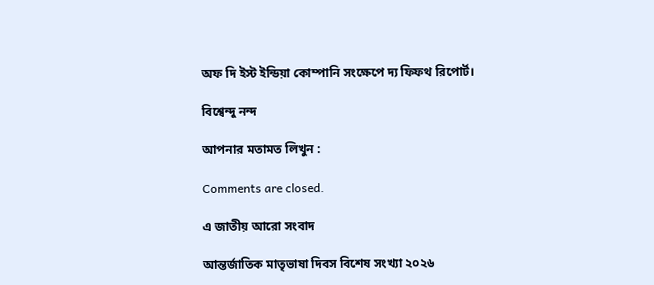অফ দি ইস্ট ইন্ডিয়া কোম্পানি সংক্ষেপে দ্য ফিফথ রিপোর্ট।

বিশ্বেন্দু নন্দ

আপনার মতামত লিখুন :

Comments are closed.

এ জাতীয় আরো সংবাদ

আন্তর্জাতিক মাতৃভাষা দিবস বিশেষ সংখ্যা ২০২৬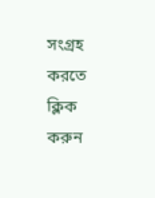সংগ্রহ করতে ক্লিক করুন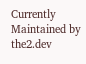Currently Maintained by the2.dev